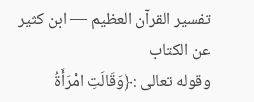تفسير القرآن العظيم — ابن كثير
عن الكتاب
وقوله تعالى :﴿وَقَالَتِ امْرَأَةُ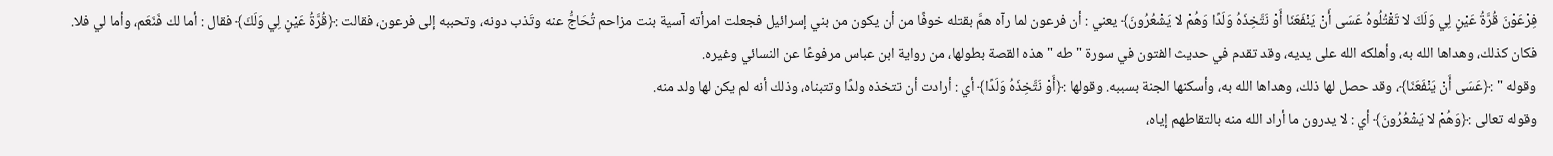فِرْعَوْنَ قُرَّةُ عَيْنٍ لِي وَلَكَ لا تَقْتُلُوهُ عَسَى أَنْ يَنْفَعَنَا أَوْ نَتَّخِذَهُ وَلَدًا وَهُمْ لا يَشْعُرُونَ﴾ يعني : أن فرعون لما رآه همَّ بقتله خوفًا من أن يكون من بني إسرائيل فجعلت امرأته آسية بنت مزاحم تُحَاجُّ عنه وتَذب دونه، وتحببه إلى فرعون، فقالت :﴿قُرَّةُ عَيْنٍ لِي وَلَكَ﴾ فقال : أما لك فَنَعَم، وأما لي فلا. فكان كذلك، وهداها الله به، وأهلكه الله على يديه، وقد تقدم في حديث الفتون في سورة " طه " هذه القصة بطولها، من رواية ابن عباس مرفوعًا عن النسائي وغيره.
وقوله " :﴿عَسَى أَنْ يَنْفَعَنَا﴾، وقد حصل لها ذلك، وهداها الله به، وأسكنها الجنة بسببه. وقولها :﴿أَوْ نَتَّخِذَهُ وَلَدًا﴾ أي : أرادت أن تتخذه ولدًا وتتبناه، وذلك أنه لم يكن لها ولد منه.
وقوله تعالى :﴿وَهُمْ لا يَشْعُرُونَ﴾ أي : لا يدرون ما أراد الله منه بالتقاطهم إياه،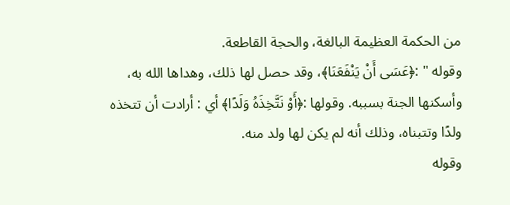من الحكمة العظيمة البالغة، والحجة القاطعة.
وقوله " :﴿عَسَى أَنْ يَنْفَعَنَا﴾، وقد حصل لها ذلك، وهداها الله به، وأسكنها الجنة بسببه. وقولها :﴿أَوْ نَتَّخِذَهُ وَلَدًا﴾ أي : أرادت أن تتخذه ولدًا وتتبناه، وذلك أنه لم يكن لها ولد منه.
وقوله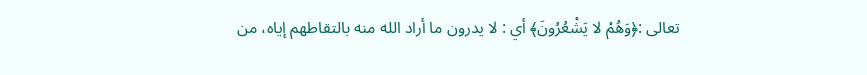تعالى :﴿وَهُمْ لا يَشْعُرُونَ﴾ أي : لا يدرون ما أراد الله منه بالتقاطهم إياه، من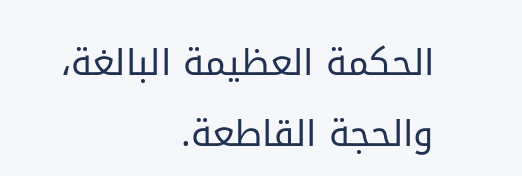الحكمة العظيمة البالغة، والحجة القاطعة.